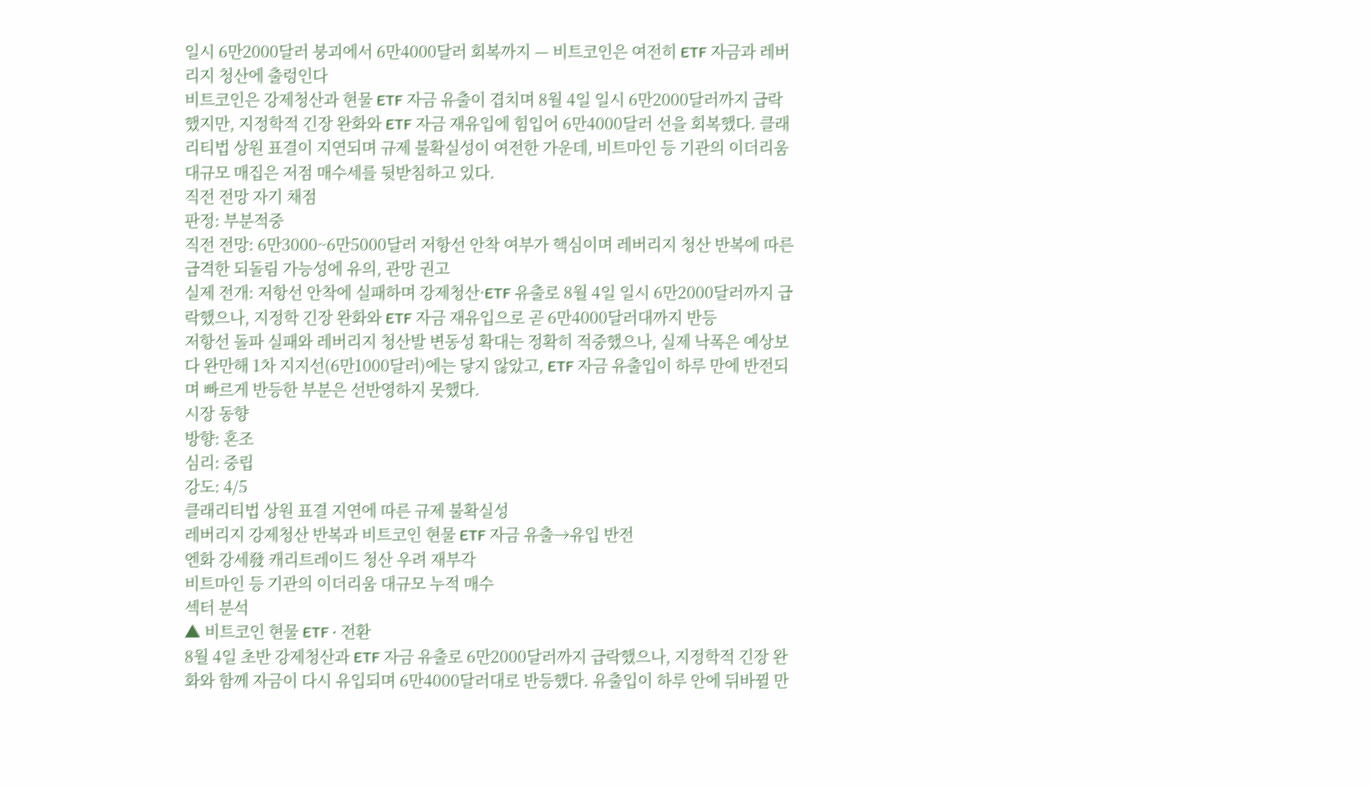일시 6만2000달러 붕괴에서 6만4000달러 회복까지 — 비트코인은 여전히 ETF 자금과 레버리지 청산에 출렁인다
비트코인은 강제청산과 현물 ETF 자금 유출이 겹치며 8월 4일 일시 6만2000달러까지 급락했지만, 지정학적 긴장 완화와 ETF 자금 재유입에 힘입어 6만4000달러 선을 회복했다. 클래리티법 상원 표결이 지연되며 규제 불확실성이 여전한 가운데, 비트마인 등 기관의 이더리움 대규모 매집은 저점 매수세를 뒷받침하고 있다.
직전 전망 자기 채점
판정: 부분적중
직전 전망: 6만3000~6만5000달러 저항선 안착 여부가 핵심이며 레버리지 청산 반복에 따른 급격한 되돌림 가능성에 유의, 관망 권고
실제 전개: 저항선 안착에 실패하며 강제청산·ETF 유출로 8월 4일 일시 6만2000달러까지 급락했으나, 지정학 긴장 완화와 ETF 자금 재유입으로 곧 6만4000달러대까지 반등
저항선 돌파 실패와 레버리지 청산발 변동성 확대는 정확히 적중했으나, 실제 낙폭은 예상보다 완만해 1차 지지선(6만1000달러)에는 닿지 않았고, ETF 자금 유출입이 하루 만에 반전되며 빠르게 반등한 부분은 선반영하지 못했다.
시장 동향
방향: 혼조
심리: 중립
강도: 4/5
클래리티법 상원 표결 지연에 따른 규제 불확실성
레버리지 강제청산 반복과 비트코인 현물 ETF 자금 유출→유입 반전
엔화 강세發 캐리트레이드 청산 우려 재부각
비트마인 등 기관의 이더리움 대규모 누적 매수
섹터 분석
▲ 비트코인 현물 ETF · 전환
8월 4일 초반 강제청산과 ETF 자금 유출로 6만2000달러까지 급락했으나, 지정학적 긴장 완화와 함께 자금이 다시 유입되며 6만4000달러대로 반등했다. 유출입이 하루 안에 뒤바뀔 만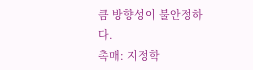큼 방향성이 불안정하다.
촉매: 지정학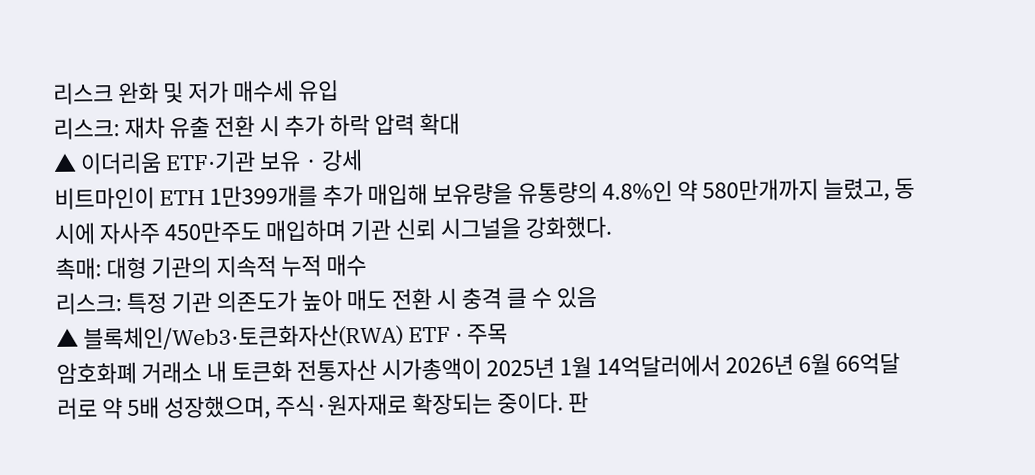리스크 완화 및 저가 매수세 유입
리스크: 재차 유출 전환 시 추가 하락 압력 확대
▲ 이더리움 ETF·기관 보유 · 강세
비트마인이 ETH 1만399개를 추가 매입해 보유량을 유통량의 4.8%인 약 580만개까지 늘렸고, 동시에 자사주 450만주도 매입하며 기관 신뢰 시그널을 강화했다.
촉매: 대형 기관의 지속적 누적 매수
리스크: 특정 기관 의존도가 높아 매도 전환 시 충격 클 수 있음
▲ 블록체인/Web3·토큰화자산(RWA) ETF · 주목
암호화폐 거래소 내 토큰화 전통자산 시가총액이 2025년 1월 14억달러에서 2026년 6월 66억달러로 약 5배 성장했으며, 주식·원자재로 확장되는 중이다. 판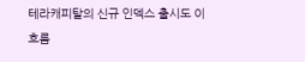테라캐피탈의 신규 인덱스 출시도 이 흐름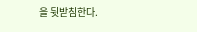을 뒷받침한다.